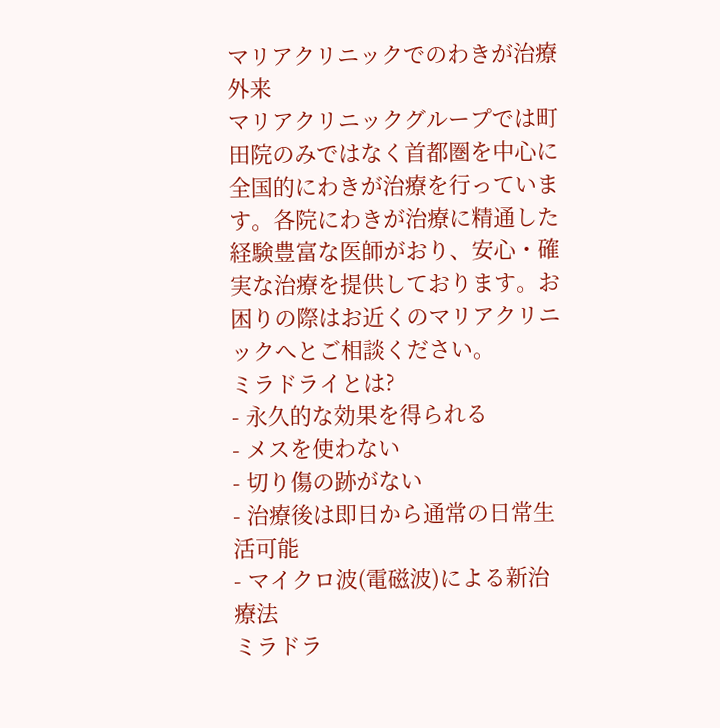マリアクリニックでのわきが治療外来
マリアクリニックグループでは町田院のみではなく首都圏を中心に全国的にわきが治療を行っています。各院にわきが治療に精通した経験豊富な医師がおり、安心・確実な治療を提供しております。お困りの際はお近くのマリアクリニックへとご相談ください。
ミラドライとは?
- 永久的な効果を得られる
- メスを使わない
- 切り傷の跡がない
- 治療後は即日から通常の日常生活可能
- マイクロ波(電磁波)による新治療法
ミラドラ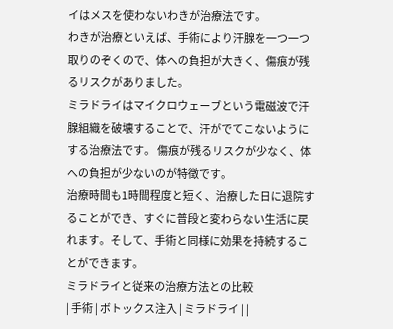イはメスを使わないわきが治療法です。
わきが治療といえば、手術により汗腺を一つ一つ取りのぞくので、体への負担が大きく、傷痕が残るリスクがありました。
ミラドライはマイクロウェーブという電磁波で汗腺組織を破壊することで、汗がでてこないようにする治療法です。 傷痕が残るリスクが少なく、体への負担が少ないのが特徴です。
治療時間も1時間程度と短く、治療した日に退院することができ、すぐに普段と変わらない生活に戻れます。そして、手術と同様に効果を持続することができます。
ミラドライと従来の治療方法との比較
| 手術 | ボトックス注入 | ミラドライ | |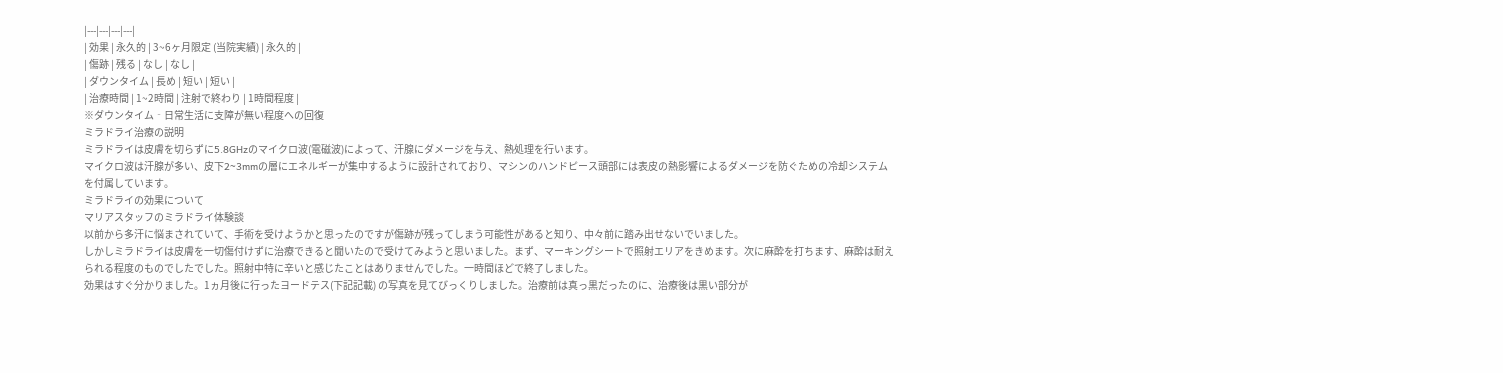|---|---|---|---|
| 効果 | 永久的 | 3~6ヶ月限定 (当院実績) | 永久的 |
| 傷跡 | 残る | なし | なし |
| ダウンタイム | 長め | 短い | 短い |
| 治療時間 | 1~2時間 | 注射で終わり | 1時間程度 |
※ダウンタイム‐日常生活に支障が無い程度への回復
ミラドライ治療の説明
ミラドライは皮膚を切らずに5.8GHzのマイクロ波(電磁波)によって、汗腺にダメージを与え、熱処理を行います。
マイクロ波は汗腺が多い、皮下2~3mmの層にエネルギーが集中するように設計されており、マシンのハンドピース頭部には表皮の熱影響によるダメージを防ぐための冷却システムを付属しています。
ミラドライの効果について
マリアスタッフのミラドライ体験談
以前から多汗に悩まされていて、手術を受けようかと思ったのですが傷跡が残ってしまう可能性があると知り、中々前に踏み出せないでいました。
しかしミラドライは皮膚を一切傷付けずに治療できると聞いたので受けてみようと思いました。まず、マーキングシートで照射エリアをきめます。次に麻酔を打ちます、麻酔は耐えられる程度のものでしたでした。照射中特に辛いと感じたことはありませんでした。一時間ほどで終了しました。
効果はすぐ分かりました。1ヵ月後に行ったヨードテス(下記記載) の写真を見てびっくりしました。治療前は真っ黒だったのに、治療後は黒い部分が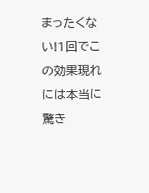まったくない!1回でこの効果現れには本当に驚き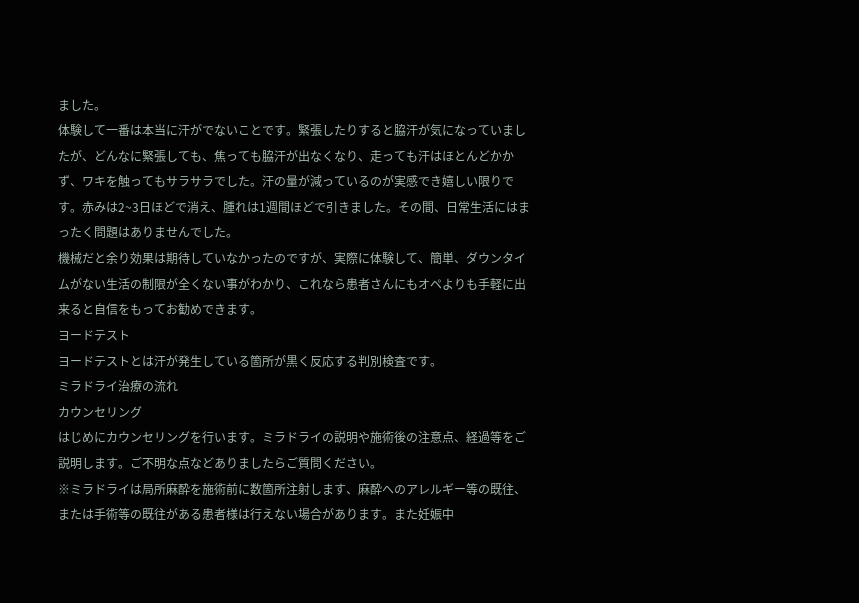ました。
体験して一番は本当に汗がでないことです。緊張したりすると脇汗が気になっていましたが、どんなに緊張しても、焦っても脇汗が出なくなり、走っても汗はほとんどかかず、ワキを触ってもサラサラでした。汗の量が減っているのが実感でき嬉しい限りです。赤みは2~3日ほどで消え、腫れは1週間ほどで引きました。その間、日常生活にはまったく問題はありませんでした。
機械だと余り効果は期待していなかったのですが、実際に体験して、簡単、ダウンタイムがない生活の制限が全くない事がわかり、これなら患者さんにもオペよりも手軽に出来ると自信をもってお勧めできます。
ヨードテスト
ヨードテストとは汗が発生している箇所が黒く反応する判別検査です。
ミラドライ治療の流れ
カウンセリング
はじめにカウンセリングを行います。ミラドライの説明や施術後の注意点、経過等をご説明します。ご不明な点などありましたらご質問ください。
※ミラドライは局所麻酔を施術前に数箇所注射します、麻酔へのアレルギー等の既往、または手術等の既往がある患者様は行えない場合があります。また妊娠中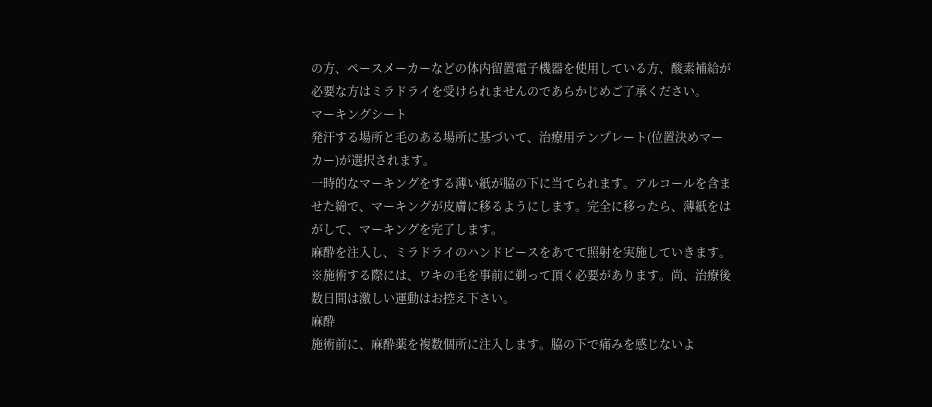の方、ペースメーカーなどの体内留置電子機器を使用している方、酸素補給が必要な方はミラドライを受けられませんのであらかじめご了承ください。
マーキングシート
発汗する場所と毛のある場所に基づいて、治療用テンプレート(位置決めマーカー)が選択されます。
一時的なマーキングをする薄い紙が脇の下に当てられます。アルコールを含ませた綿で、マーキングが皮膚に移るようにします。完全に移ったら、薄紙をはがして、マーキングを完了します。
麻酔を注入し、ミラドライのハンドピースをあてて照射を実施していきます。
※施術する際には、ワキの毛を事前に剃って頂く必要があります。尚、治療後数日間は激しい運動はお控え下さい。
麻酔
施術前に、麻酔薬を複数個所に注入します。脇の下で痛みを感じないよ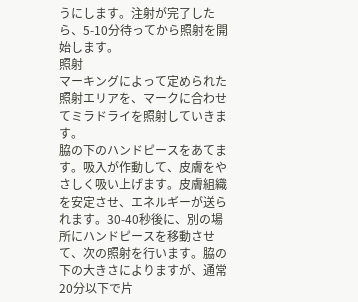うにします。注射が完了したら、5-10分待ってから照射を開始します。
照射
マーキングによって定められた照射エリアを、マークに合わせてミラドライを照射していきます。
脇の下のハンドピースをあてます。吸入が作動して、皮膚をやさしく吸い上げます。皮膚組織を安定させ、エネルギーが送られます。30-40秒後に、別の場所にハンドピースを移動させて、次の照射を行います。脇の下の大きさによりますが、通常20分以下で片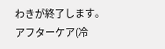わきが終了します。
アフターケア(冷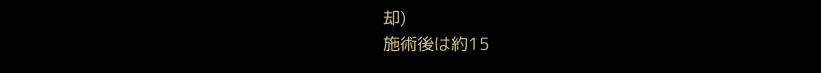却)
施術後は約15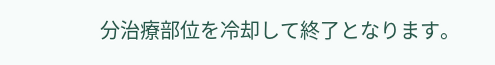分治療部位を冷却して終了となります。